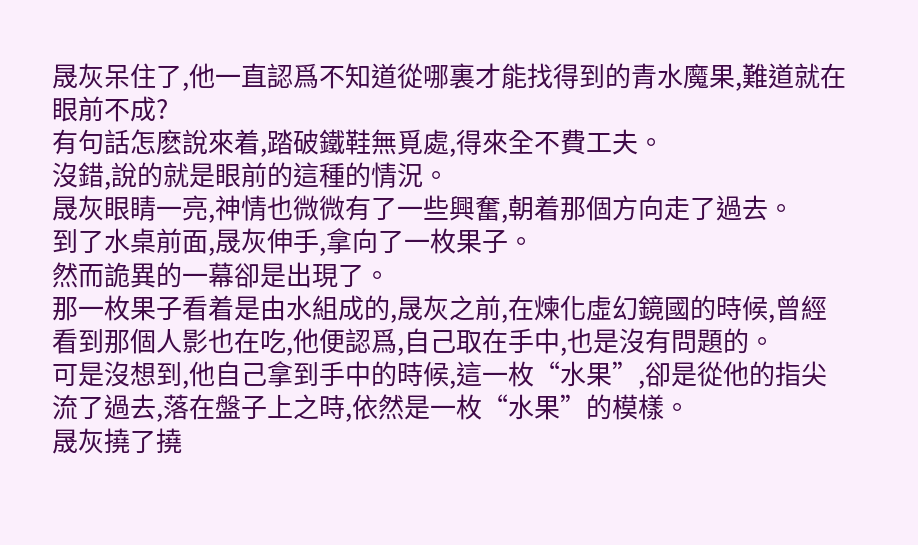晟灰呆住了,他一直認爲不知道從哪裏才能找得到的青水魔果,難道就在眼前不成?
有句話怎麽說來着,踏破鐵鞋無覓處,得來全不費工夫。
沒錯,說的就是眼前的這種的情況。
晟灰眼睛一亮,神情也微微有了一些興奮,朝着那個方向走了過去。
到了水桌前面,晟灰伸手,拿向了一枚果子。
然而詭異的一幕卻是出現了。
那一枚果子看着是由水組成的,晟灰之前,在煉化虛幻鏡國的時候,曾經看到那個人影也在吃,他便認爲,自己取在手中,也是沒有問題的。
可是沒想到,他自己拿到手中的時候,這一枚“水果”,卻是從他的指尖流了過去,落在盤子上之時,依然是一枚“水果”的模樣。
晟灰撓了撓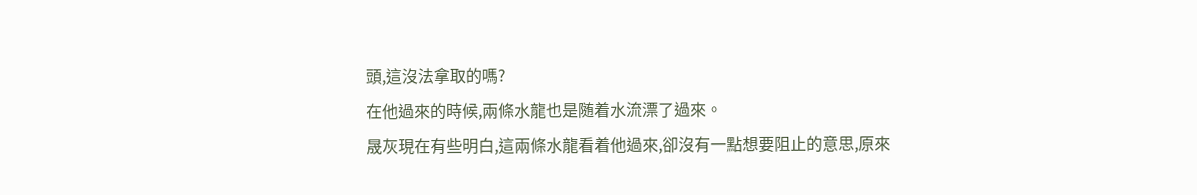頭,這沒法拿取的嗎?
在他過來的時候,兩條水龍也是随着水流漂了過來。
晟灰現在有些明白,這兩條水龍看着他過來,卻沒有一點想要阻止的意思,原來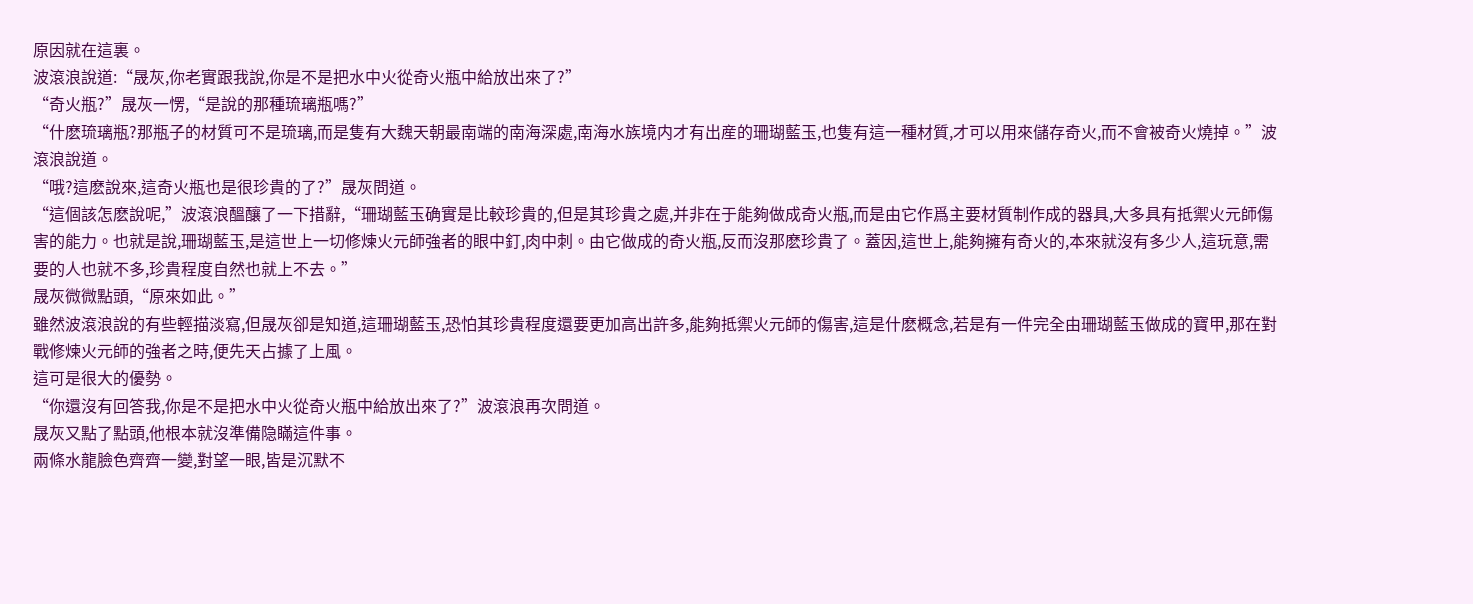原因就在這裏。
波滾浪說道:“晟灰,你老實跟我說,你是不是把水中火從奇火瓶中給放出來了?”
“奇火瓶?”晟灰一愣,“是說的那種琉璃瓶嗎?”
“什麽琉璃瓶?那瓶子的材質可不是琉璃,而是隻有大魏天朝最南端的南海深處,南海水族境内才有出産的珊瑚藍玉,也隻有這一種材質,才可以用來儲存奇火,而不會被奇火燒掉。”波滾浪說道。
“哦?這麽說來,這奇火瓶也是很珍貴的了?”晟灰問道。
“這個該怎麽說呢,”波滾浪醞釀了一下措辭,“珊瑚藍玉确實是比較珍貴的,但是其珍貴之處,并非在于能夠做成奇火瓶,而是由它作爲主要材質制作成的器具,大多具有抵禦火元師傷害的能力。也就是說,珊瑚藍玉,是這世上一切修煉火元師強者的眼中釘,肉中刺。由它做成的奇火瓶,反而沒那麽珍貴了。蓋因,這世上,能夠擁有奇火的,本來就沒有多少人,這玩意,需要的人也就不多,珍貴程度自然也就上不去。”
晟灰微微點頭,“原來如此。”
雖然波滾浪說的有些輕描淡寫,但晟灰卻是知道,這珊瑚藍玉,恐怕其珍貴程度還要更加高出許多,能夠抵禦火元師的傷害,這是什麽概念,若是有一件完全由珊瑚藍玉做成的寶甲,那在對戰修煉火元師的強者之時,便先天占據了上風。
這可是很大的優勢。
“你還沒有回答我,你是不是把水中火從奇火瓶中給放出來了?”波滾浪再次問道。
晟灰又點了點頭,他根本就沒準備隐瞞這件事。
兩條水龍臉色齊齊一變,對望一眼,皆是沉默不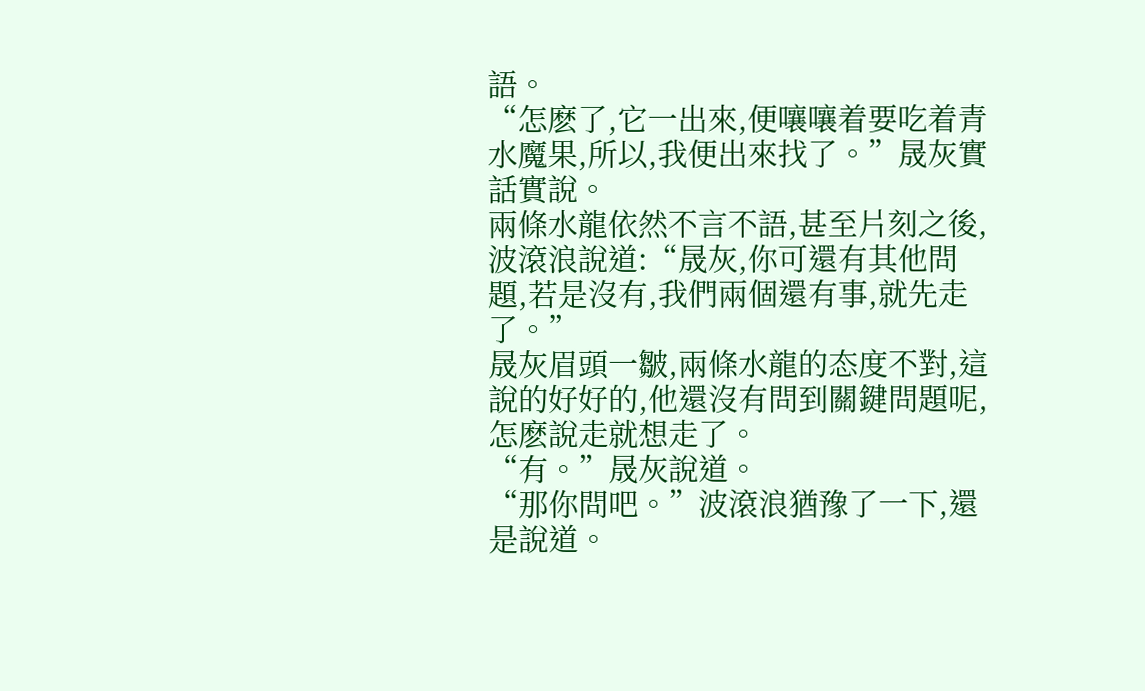語。
“怎麽了,它一出來,便嚷嚷着要吃着青水魔果,所以,我便出來找了。”晟灰實話實說。
兩條水龍依然不言不語,甚至片刻之後,波滾浪說道:“晟灰,你可還有其他問題,若是沒有,我們兩個還有事,就先走了。”
晟灰眉頭一皺,兩條水龍的态度不對,這說的好好的,他還沒有問到關鍵問題呢,怎麽說走就想走了。
“有。”晟灰說道。
“那你問吧。”波滾浪猶豫了一下,還是說道。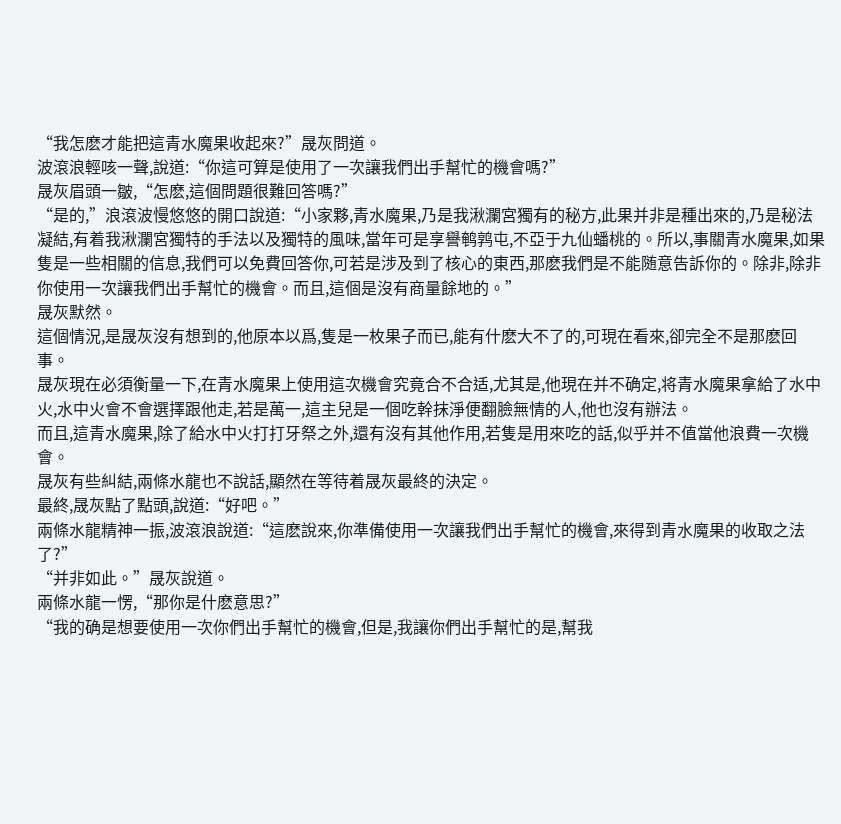“我怎麽才能把這青水魔果收起來?”晟灰問道。
波滾浪輕咳一聲,說道:“你這可算是使用了一次讓我們出手幫忙的機會嗎?”
晟灰眉頭一皺,“怎麽,這個問題很難回答嗎?”
“是的,”浪滾波慢悠悠的開口說道:“小家夥,青水魔果,乃是我湫瀾宮獨有的秘方,此果并非是種出來的,乃是秘法凝結,有着我湫瀾宮獨特的手法以及獨特的風味,當年可是享譽鹌鹑屯,不亞于九仙蟠桃的。所以,事關青水魔果,如果隻是一些相關的信息,我們可以免費回答你,可若是涉及到了核心的東西,那麽我們是不能随意告訴你的。除非,除非你使用一次讓我們出手幫忙的機會。而且,這個是沒有商量餘地的。”
晟灰默然。
這個情況,是晟灰沒有想到的,他原本以爲,隻是一枚果子而已,能有什麽大不了的,可現在看來,卻完全不是那麽回事。
晟灰現在必須衡量一下,在青水魔果上使用這次機會究竟合不合适,尤其是,他現在并不确定,将青水魔果拿給了水中火,水中火會不會選擇跟他走,若是萬一,這主兒是一個吃幹抹淨便翻臉無情的人,他也沒有辦法。
而且,這青水魔果,除了給水中火打打牙祭之外,還有沒有其他作用,若隻是用來吃的話,似乎并不值當他浪費一次機會。
晟灰有些糾結,兩條水龍也不說話,顯然在等待着晟灰最終的決定。
最終,晟灰點了點頭,說道:“好吧。”
兩條水龍精神一振,波滾浪說道:“這麽說來,你準備使用一次讓我們出手幫忙的機會,來得到青水魔果的收取之法了?”
“并非如此。”晟灰說道。
兩條水龍一愣,“那你是什麽意思?”
“我的确是想要使用一次你們出手幫忙的機會,但是,我讓你們出手幫忙的是,幫我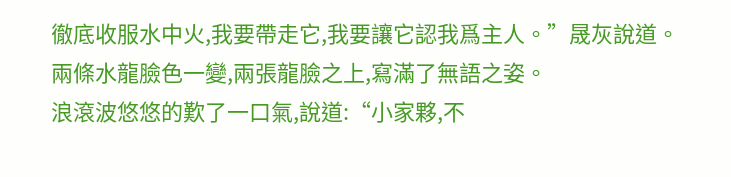徹底收服水中火,我要帶走它,我要讓它認我爲主人。”晟灰說道。
兩條水龍臉色一變,兩張龍臉之上,寫滿了無語之姿。
浪滾波悠悠的歎了一口氣,說道:“小家夥,不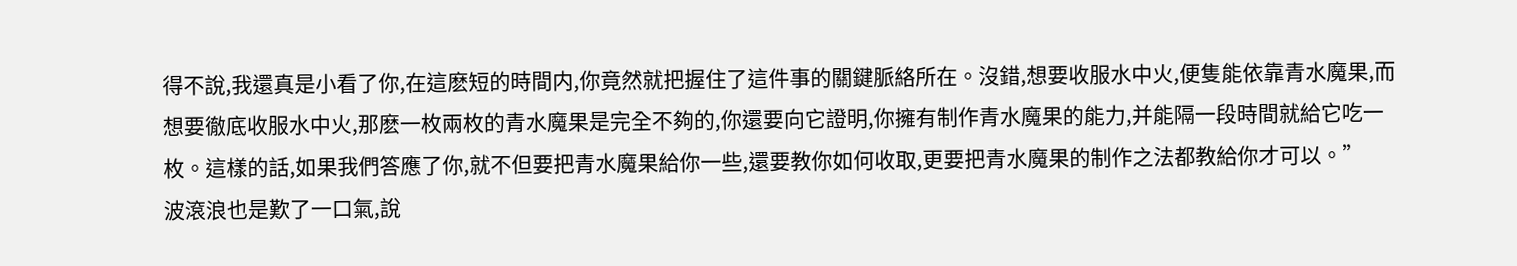得不說,我還真是小看了你,在這麽短的時間内,你竟然就把握住了這件事的關鍵脈絡所在。沒錯,想要收服水中火,便隻能依靠青水魔果,而想要徹底收服水中火,那麽一枚兩枚的青水魔果是完全不夠的,你還要向它證明,你擁有制作青水魔果的能力,并能隔一段時間就給它吃一枚。這樣的話,如果我們答應了你,就不但要把青水魔果給你一些,還要教你如何收取,更要把青水魔果的制作之法都教給你才可以。”
波滾浪也是歎了一口氣,說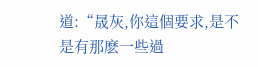道:“晟灰,你這個要求,是不是有那麽一些過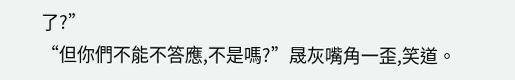了?”
“但你們不能不答應,不是嗎?”晟灰嘴角一歪,笑道。